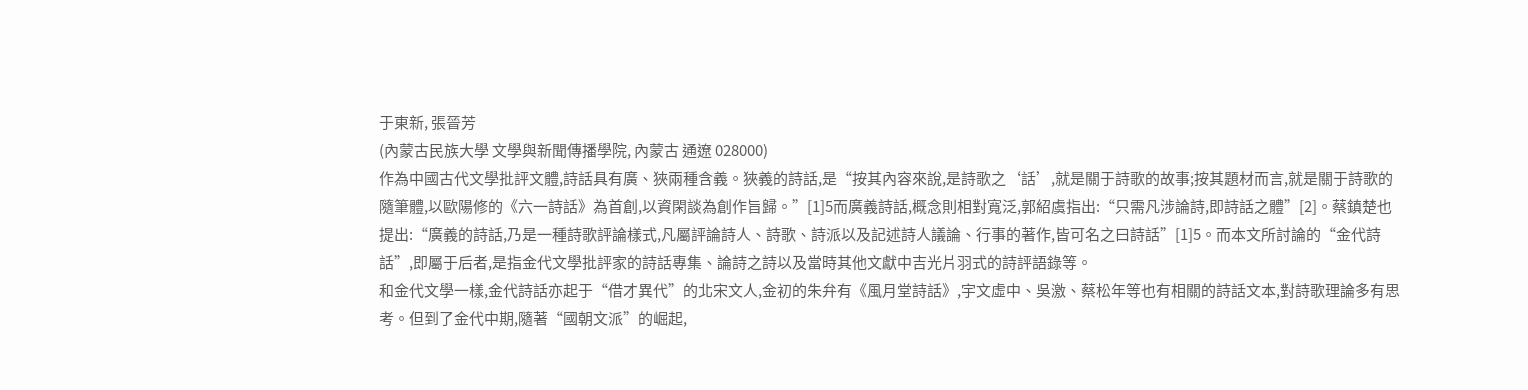于東新, 張晉芳
(內蒙古民族大學 文學與新聞傳播學院, 內蒙古 通遼 028000)
作為中國古代文學批評文體,詩話具有廣、狹兩種含義。狹義的詩話,是“按其內容來說,是詩歌之‘話’,就是關于詩歌的故事;按其題材而言,就是關于詩歌的隨筆體,以歐陽修的《六一詩話》為首創,以資閑談為創作旨歸。”[1]5而廣義詩話,概念則相對寬泛,郭紹虞指出:“只需凡涉論詩,即詩話之體”[2]。蔡鎮楚也提出:“廣義的詩話,乃是一種詩歌評論樣式,凡屬評論詩人、詩歌、詩派以及記述詩人議論、行事的著作,皆可名之曰詩話”[1]5。而本文所討論的“金代詩話”,即屬于后者,是指金代文學批評家的詩話專集、論詩之詩以及當時其他文獻中吉光片羽式的詩評語錄等。
和金代文學一樣,金代詩話亦起于“借才異代”的北宋文人,金初的朱弁有《風月堂詩話》,宇文虛中、吳激、蔡松年等也有相關的詩話文本,對詩歌理論多有思考。但到了金代中期,隨著“國朝文派”的崛起,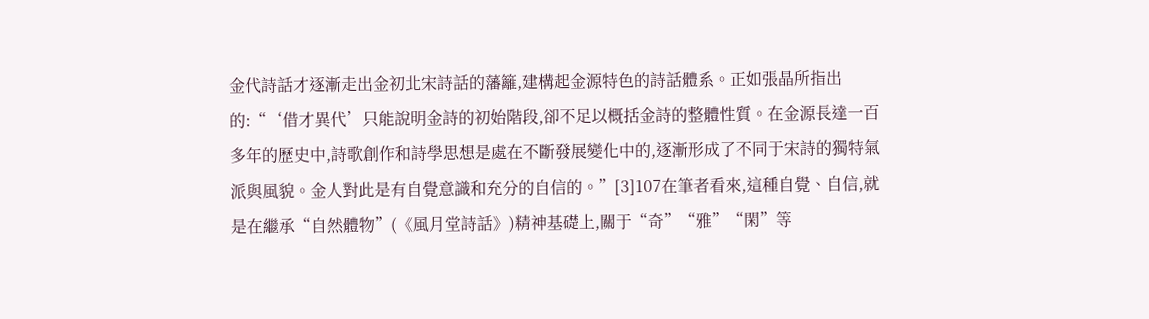金代詩話才逐漸走出金初北宋詩話的藩籬,建構起金源特色的詩話體系。正如張晶所指出的:“‘借才異代’只能說明金詩的初始階段,卻不足以概括金詩的整體性質。在金源長達一百多年的歷史中,詩歌創作和詩學思想是處在不斷發展變化中的,逐漸形成了不同于宋詩的獨特氣派與風貌。金人對此是有自覺意識和充分的自信的。”[3]107在筆者看來,這種自覺、自信,就是在繼承“自然體物”(《風月堂詩話》)精神基礎上,關于“奇”“雅”“閑”等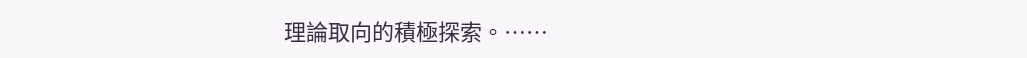理論取向的積極探索。……